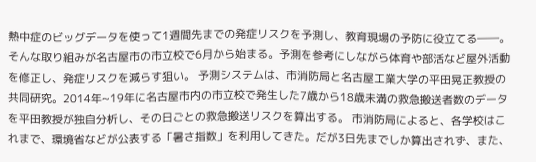熱中症のビッグデータを使って1週間先までの発症リスクを予測し、教育現場の予防に役立てる――。そんな取り組みが名古屋市の市立校で6月から始まる。予測を参考にしながら体育や部活など屋外活動を修正し、発症リスクを減らす狙い。 予測システムは、市消防局と名古屋工業大学の平田晃正教授の共同研究。2014年~19年に名古屋市内の市立校で発生した7歳から18歳未満の救急搬送者数のデータを平田教授が独自分析し、その日ごとの救急搬送リスクを算出する。 市消防局によると、各学校はこれまで、環境省などが公表する「暑さ指数」を利用してきた。だが3日先までしか算出されず、また、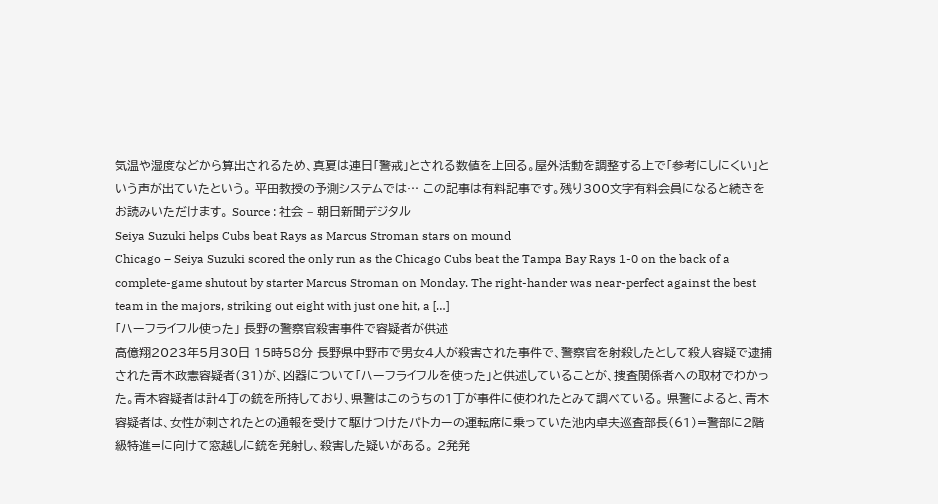気温や湿度などから算出されるため、真夏は連日「警戒」とされる数値を上回る。屋外活動を調整する上で「参考にしにくい」という声が出ていたという。 平田教授の予測システムでは… この記事は有料記事です。残り300文字有料会員になると続きをお読みいただけます。 Source : 社会 – 朝日新聞デジタル
Seiya Suzuki helps Cubs beat Rays as Marcus Stroman stars on mound
Chicago – Seiya Suzuki scored the only run as the Chicago Cubs beat the Tampa Bay Rays 1-0 on the back of a complete-game shutout by starter Marcus Stroman on Monday. The right-hander was near-perfect against the best team in the majors, striking out eight with just one hit, a […]
「ハーフライフル使った」 長野の警察官殺害事件で容疑者が供述
高億翔2023年5月30日 15時58分 長野県中野市で男女4人が殺害された事件で、警察官を射殺したとして殺人容疑で逮捕された青木政憲容疑者(31)が、凶器について「ハーフライフルを使った」と供述していることが、捜査関係者への取材でわかった。青木容疑者は計4丁の銃を所持しており、県警はこのうちの1丁が事件に使われたとみて調べている。 県警によると、青木容疑者は、女性が刺されたとの通報を受けて駆けつけたパトカーの運転席に乗っていた池内卓夫巡査部長(61)=警部に2階級特進=に向けて窓越しに銃を発射し、殺害した疑いがある。 2発発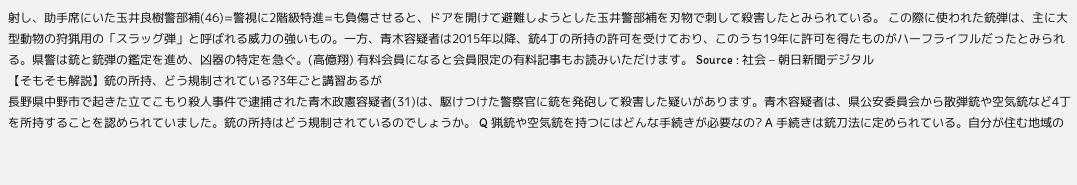射し、助手席にいた玉井良樹警部補(46)=警視に2階級特進=も負傷させると、ドアを開けて避難しようとした玉井警部補を刃物で刺して殺害したとみられている。 この際に使われた銃弾は、主に大型動物の狩猟用の「スラッグ弾」と呼ばれる威力の強いもの。一方、青木容疑者は2015年以降、銃4丁の所持の許可を受けており、このうち19年に許可を得たものがハーフライフルだったとみられる。県警は銃と銃弾の鑑定を進め、凶器の特定を急ぐ。(高億翔) 有料会員になると会員限定の有料記事もお読みいただけます。 Source : 社会 – 朝日新聞デジタル
【そもそも解説】銃の所持、どう規制されている?3年ごと講習あるが
長野県中野市で起きた立てこもり殺人事件で逮捕された青木政憲容疑者(31)は、駆けつけた警察官に銃を発砲して殺害した疑いがあります。青木容疑者は、県公安委員会から散弾銃や空気銃など4丁を所持することを認められていました。銃の所持はどう規制されているのでしょうか。 Q 猟銃や空気銃を持つにはどんな手続きが必要なの? A 手続きは銃刀法に定められている。自分が住む地域の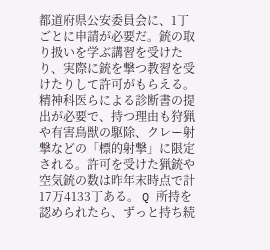都道府県公安委員会に、1丁ごとに申請が必要だ。銃の取り扱いを学ぶ講習を受けたり、実際に銃を撃つ教習を受けたりして許可がもらえる。精神科医らによる診断書の提出が必要で、持つ理由も狩猟や有害鳥獣の駆除、クレー射撃などの「標的射撃」に限定される。許可を受けた猟銃や空気銃の数は昨年末時点で計17万4133丁ある。 Q 所持を認められたら、ずっと持ち続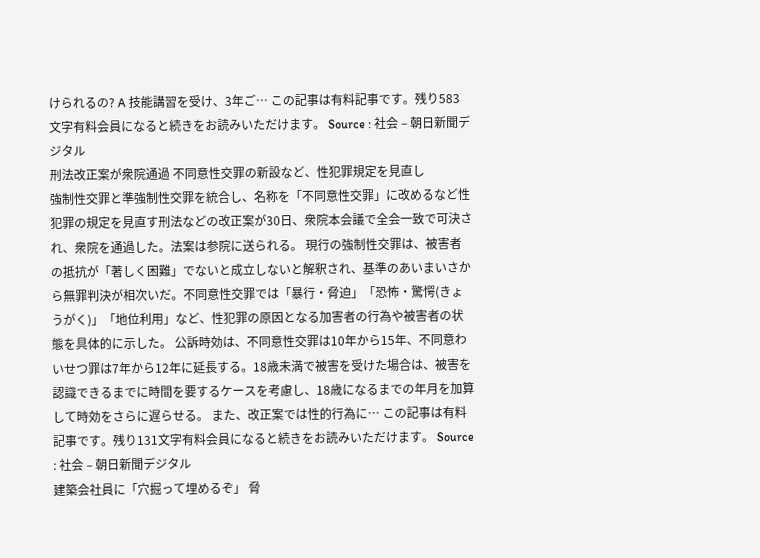けられるの? A 技能講習を受け、3年ご… この記事は有料記事です。残り583文字有料会員になると続きをお読みいただけます。 Source : 社会 – 朝日新聞デジタル
刑法改正案が衆院通過 不同意性交罪の新設など、性犯罪規定を見直し
強制性交罪と準強制性交罪を統合し、名称を「不同意性交罪」に改めるなど性犯罪の規定を見直す刑法などの改正案が30日、衆院本会議で全会一致で可決され、衆院を通過した。法案は参院に送られる。 現行の強制性交罪は、被害者の抵抗が「著しく困難」でないと成立しないと解釈され、基準のあいまいさから無罪判決が相次いだ。不同意性交罪では「暴行・脅迫」「恐怖・驚愕(きょうがく)」「地位利用」など、性犯罪の原因となる加害者の行為や被害者の状態を具体的に示した。 公訴時効は、不同意性交罪は10年から15年、不同意わいせつ罪は7年から12年に延長する。18歳未満で被害を受けた場合は、被害を認識できるまでに時間を要するケースを考慮し、18歳になるまでの年月を加算して時効をさらに遅らせる。 また、改正案では性的行為に… この記事は有料記事です。残り131文字有料会員になると続きをお読みいただけます。 Source : 社会 – 朝日新聞デジタル
建築会社員に「穴掘って埋めるぞ」 脅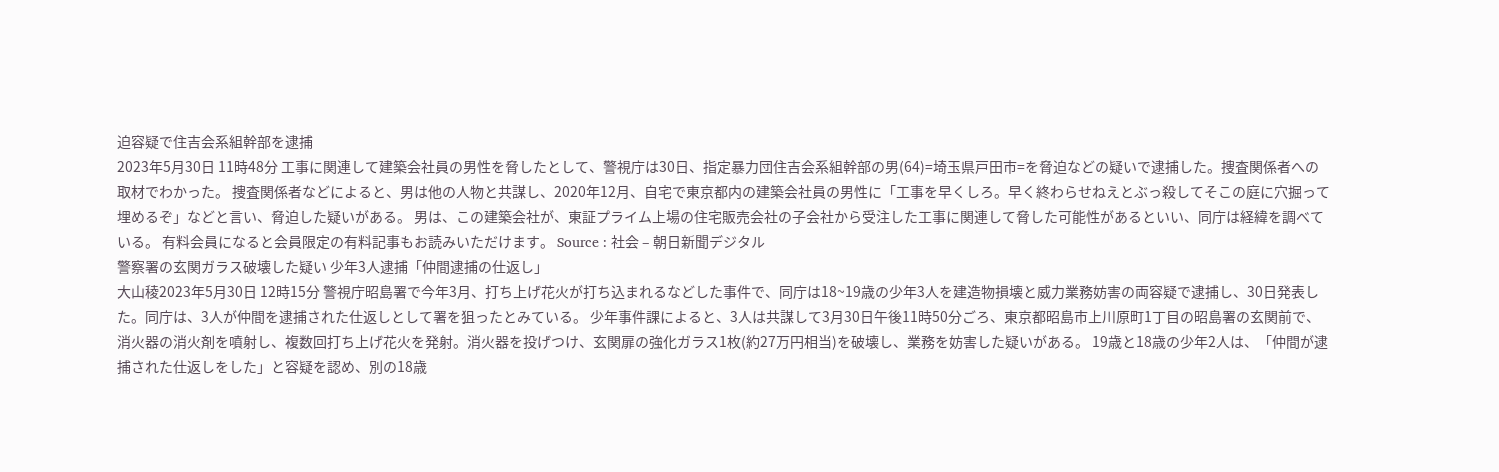迫容疑で住吉会系組幹部を逮捕
2023年5月30日 11時48分 工事に関連して建築会社員の男性を脅したとして、警視庁は30日、指定暴力団住吉会系組幹部の男(64)=埼玉県戸田市=を脅迫などの疑いで逮捕した。捜査関係者への取材でわかった。 捜査関係者などによると、男は他の人物と共謀し、2020年12月、自宅で東京都内の建築会社員の男性に「工事を早くしろ。早く終わらせねえとぶっ殺してそこの庭に穴掘って埋めるぞ」などと言い、脅迫した疑いがある。 男は、この建築会社が、東証プライム上場の住宅販売会社の子会社から受注した工事に関連して脅した可能性があるといい、同庁は経緯を調べている。 有料会員になると会員限定の有料記事もお読みいただけます。 Source : 社会 – 朝日新聞デジタル
警察署の玄関ガラス破壊した疑い 少年3人逮捕「仲間逮捕の仕返し」
大山稜2023年5月30日 12時15分 警視庁昭島署で今年3月、打ち上げ花火が打ち込まれるなどした事件で、同庁は18~19歳の少年3人を建造物損壊と威力業務妨害の両容疑で逮捕し、30日発表した。同庁は、3人が仲間を逮捕された仕返しとして署を狙ったとみている。 少年事件課によると、3人は共謀して3月30日午後11時50分ごろ、東京都昭島市上川原町1丁目の昭島署の玄関前で、消火器の消火剤を噴射し、複数回打ち上げ花火を発射。消火器を投げつけ、玄関扉の強化ガラス1枚(約27万円相当)を破壊し、業務を妨害した疑いがある。 19歳と18歳の少年2人は、「仲間が逮捕された仕返しをした」と容疑を認め、別の18歳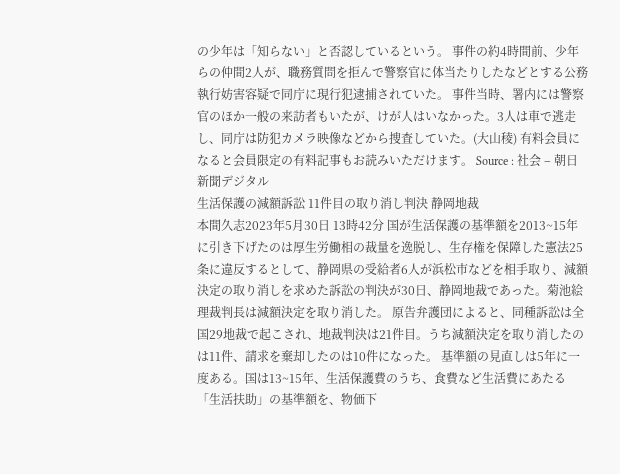の少年は「知らない」と否認しているという。 事件の約4時間前、少年らの仲間2人が、職務質問を拒んで警察官に体当たりしたなどとする公務執行妨害容疑で同庁に現行犯逮捕されていた。 事件当時、署内には警察官のほか一般の来訪者もいたが、けが人はいなかった。3人は車で逃走し、同庁は防犯カメラ映像などから捜査していた。(大山稜) 有料会員になると会員限定の有料記事もお読みいただけます。 Source : 社会 – 朝日新聞デジタル
生活保護の減額訴訟 11件目の取り消し判決 静岡地裁
本間久志2023年5月30日 13時42分 国が生活保護の基準額を2013~15年に引き下げたのは厚生労働相の裁量を逸脱し、生存権を保障した憲法25条に違反するとして、静岡県の受給者6人が浜松市などを相手取り、減額決定の取り消しを求めた訴訟の判決が30日、静岡地裁であった。菊池絵理裁判長は減額決定を取り消した。 原告弁護団によると、同種訴訟は全国29地裁で起こされ、地裁判決は21件目。うち減額決定を取り消したのは11件、請求を棄却したのは10件になった。 基準額の見直しは5年に一度ある。国は13~15年、生活保護費のうち、食費など生活費にあたる「生活扶助」の基準額を、物価下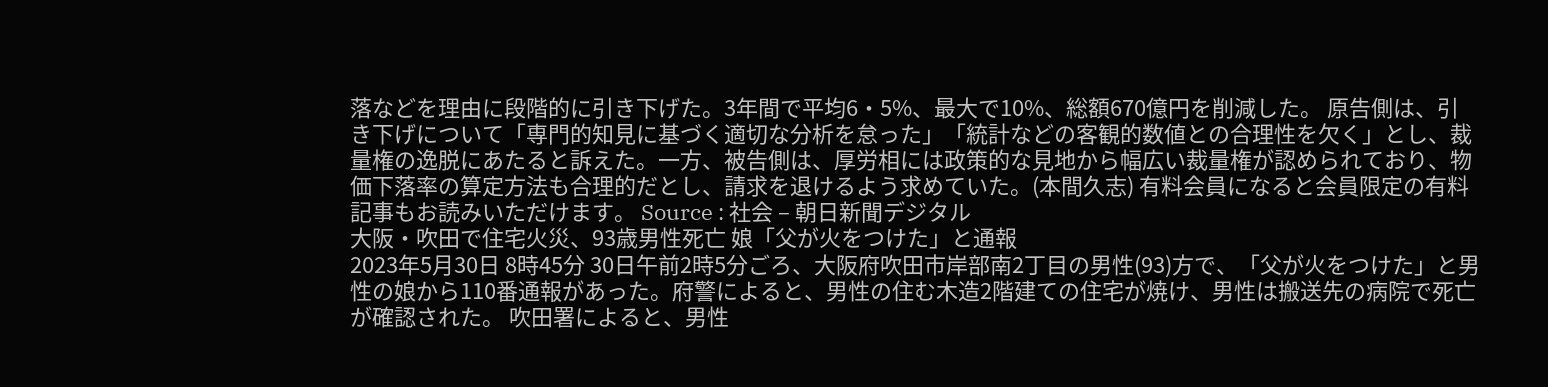落などを理由に段階的に引き下げた。3年間で平均6・5%、最大で10%、総額670億円を削減した。 原告側は、引き下げについて「専門的知見に基づく適切な分析を怠った」「統計などの客観的数値との合理性を欠く」とし、裁量権の逸脱にあたると訴えた。一方、被告側は、厚労相には政策的な見地から幅広い裁量権が認められており、物価下落率の算定方法も合理的だとし、請求を退けるよう求めていた。(本間久志) 有料会員になると会員限定の有料記事もお読みいただけます。 Source : 社会 – 朝日新聞デジタル
大阪・吹田で住宅火災、93歳男性死亡 娘「父が火をつけた」と通報
2023年5月30日 8時45分 30日午前2時5分ごろ、大阪府吹田市岸部南2丁目の男性(93)方で、「父が火をつけた」と男性の娘から110番通報があった。府警によると、男性の住む木造2階建ての住宅が焼け、男性は搬送先の病院で死亡が確認された。 吹田署によると、男性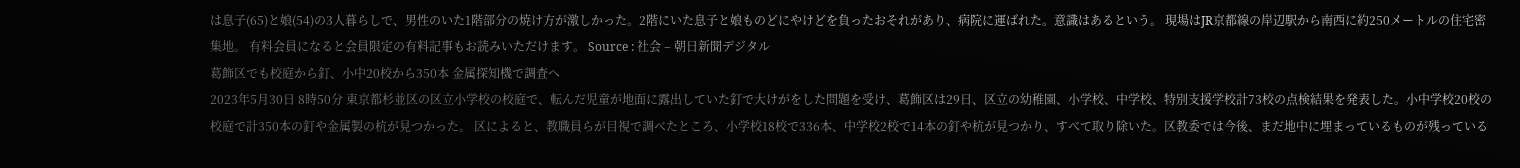は息子(65)と娘(54)の3人暮らしで、男性のいた1階部分の焼け方が激しかった。2階にいた息子と娘ものどにやけどを負ったおそれがあり、病院に運ばれた。意識はあるという。 現場はJR京都線の岸辺駅から南西に約250メートルの住宅密集地。 有料会員になると会員限定の有料記事もお読みいただけます。 Source : 社会 – 朝日新聞デジタル
葛飾区でも校庭から釘、小中20校から350本 金属探知機で調査へ
2023年5月30日 8時50分 東京都杉並区の区立小学校の校庭で、転んだ児童が地面に露出していた釘で大けがをした問題を受け、葛飾区は29日、区立の幼稚園、小学校、中学校、特別支援学校計73校の点検結果を発表した。小中学校20校の校庭で計350本の釘や金属製の杭が見つかった。 区によると、教職員らが目視で調べたところ、小学校18校で336本、中学校2校で14本の釘や杭が見つかり、すべて取り除いた。区教委では今後、まだ地中に埋まっているものが残っている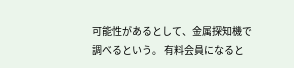可能性があるとして、金属探知機で調べるという。 有料会員になると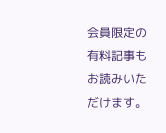会員限定の有料記事もお読みいただけます。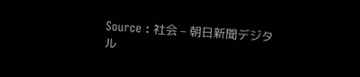Source : 社会 – 朝日新聞デジタル